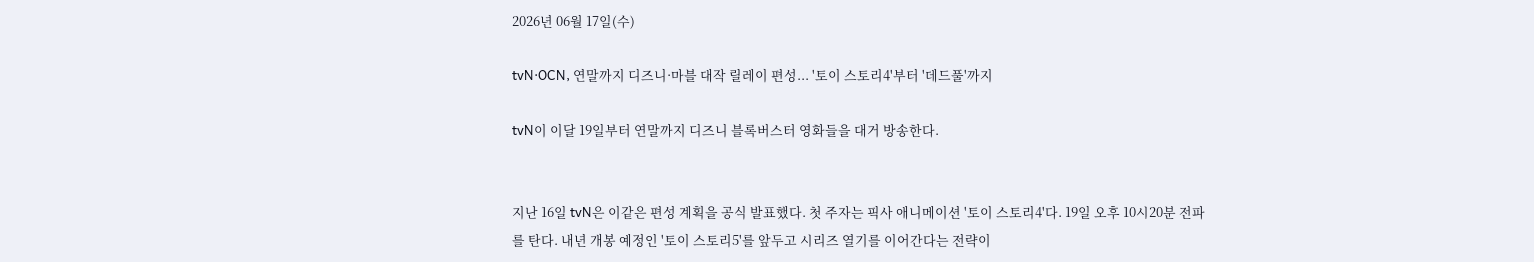2026년 06월 17일(수)

tvN·OCN, 연말까지 디즈니·마블 대작 릴레이 편성... '토이 스토리4'부터 '데드풀'까지

tvN이 이달 19일부터 연말까지 디즈니 블록버스터 영화들을 대거 방송한다.


지난 16일 tvN은 이같은 편성 계획을 공식 발표했다. 첫 주자는 픽사 애니메이션 '토이 스토리4'다. 19일 오후 10시20분 전파를 탄다. 내년 개봉 예정인 '토이 스토리5'를 앞두고 시리즈 열기를 이어간다는 전략이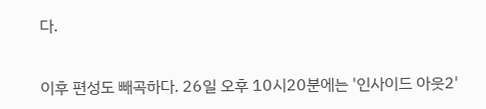다.


이후 편성도 빼곡하다. 26일 오후 10시20분에는 '인사이드 아웃2'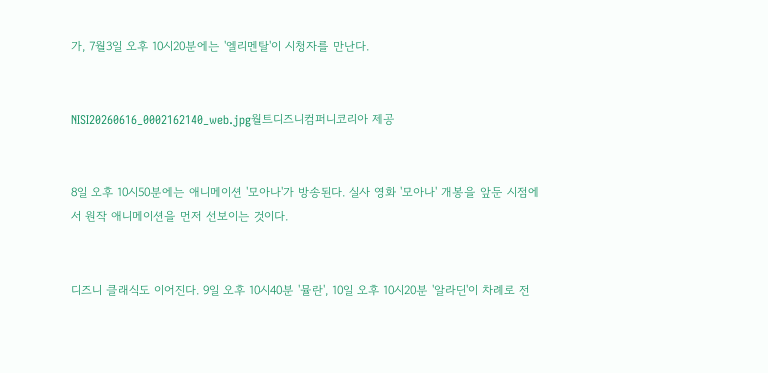가, 7월3일 오후 10시20분에는 '엘리멘탈'이 시청자를 만난다.


NISI20260616_0002162140_web.jpg월트디즈니컴퍼니코리아 제공


8일 오후 10시50분에는 애니메이션 '모아나'가 방송된다. 실사 영화 '모아나' 개봉을 앞둔 시점에서 원작 애니메이션을 먼저 선보이는 것이다.


디즈니 클래식도 이어진다. 9일 오후 10시40분 '뮬란', 10일 오후 10시20분 '알라딘'이 차례로 전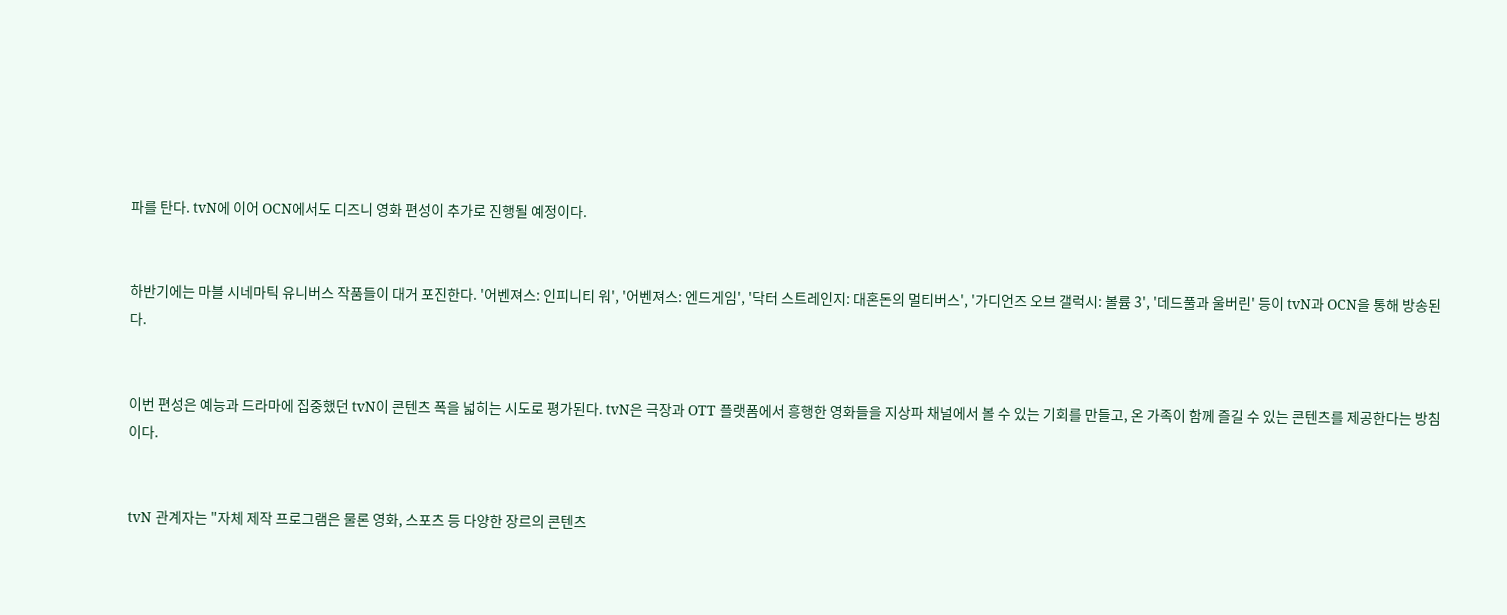파를 탄다. tvN에 이어 OCN에서도 디즈니 영화 편성이 추가로 진행될 예정이다.


하반기에는 마블 시네마틱 유니버스 작품들이 대거 포진한다. '어벤져스: 인피니티 워', '어벤져스: 엔드게임', '닥터 스트레인지: 대혼돈의 멀티버스', '가디언즈 오브 갤럭시: 볼륨 3', '데드풀과 울버린' 등이 tvN과 OCN을 통해 방송된다.


이번 편성은 예능과 드라마에 집중했던 tvN이 콘텐츠 폭을 넓히는 시도로 평가된다. tvN은 극장과 OTT 플랫폼에서 흥행한 영화들을 지상파 채널에서 볼 수 있는 기회를 만들고, 온 가족이 함께 즐길 수 있는 콘텐츠를 제공한다는 방침이다.


tvN 관계자는 "자체 제작 프로그램은 물론 영화, 스포츠 등 다양한 장르의 콘텐츠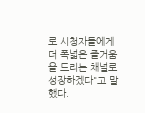로 시청자들에게 더 폭넓은 즐거움을 드리는 채널로 성장하겠다"고 말했다.